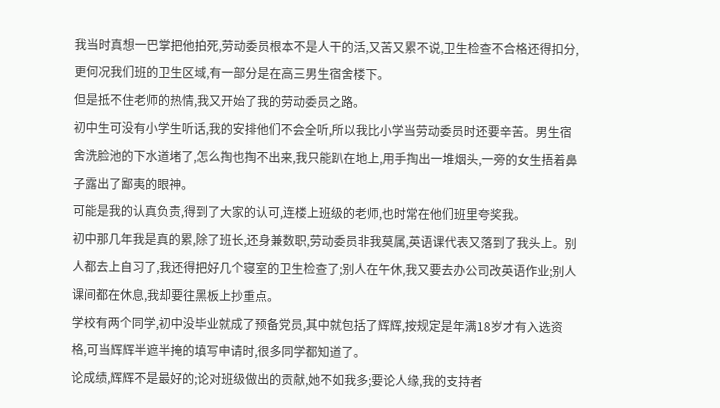我当时真想一巴掌把他拍死,劳动委员根本不是人干的活,又苦又累不说,卫生检查不合格还得扣分,更何况我们班的卫生区域,有一部分是在高三男生宿舍楼下。
但是抵不住老师的热情,我又开始了我的劳动委员之路。
初中生可没有小学生听话,我的安排他们不会全听,所以我比小学当劳动委员时还要辛苦。男生宿舍洗脸池的下水道堵了,怎么掏也掏不出来,我只能趴在地上,用手掏出一堆烟头,一旁的女生捂着鼻子露出了鄙夷的眼神。
可能是我的认真负责,得到了大家的认可,连楼上班级的老师,也时常在他们班里夸奖我。
初中那几年我是真的累,除了班长,还身兼数职,劳动委员非我莫属,英语课代表又落到了我头上。别人都去上自习了,我还得把好几个寝室的卫生检查了;别人在午休,我又要去办公司改英语作业;别人课间都在休息,我却要往黑板上抄重点。
学校有两个同学,初中没毕业就成了预备党员,其中就包括了辉辉,按规定是年满18岁才有入选资格,可当辉辉半遮半掩的填写申请时,很多同学都知道了。
论成绩,辉辉不是最好的;论对班级做出的贡献,她不如我多;要论人缘,我的支持者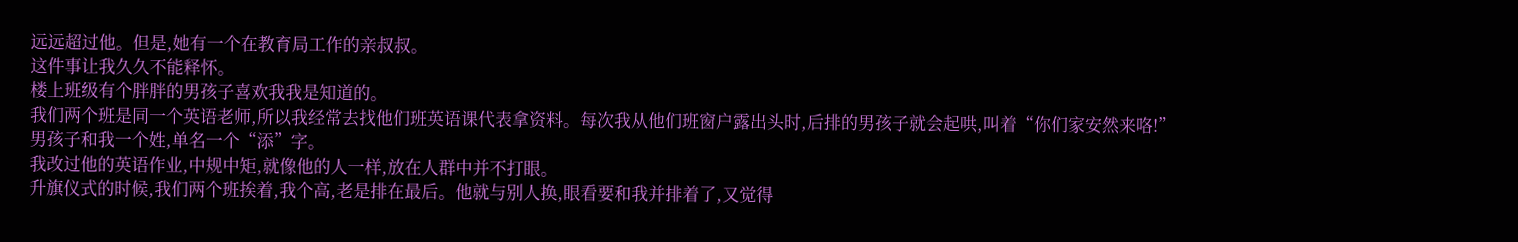远远超过他。但是,她有一个在教育局工作的亲叔叔。
这件事让我久久不能释怀。
楼上班级有个胖胖的男孩子喜欢我我是知道的。
我们两个班是同一个英语老师,所以我经常去找他们班英语课代表拿资料。每次我从他们班窗户露出头时,后排的男孩子就会起哄,叫着“你们家安然来咯!”
男孩子和我一个姓,单名一个“添”字。
我改过他的英语作业,中规中矩,就像他的人一样,放在人群中并不打眼。
升旗仪式的时候,我们两个班挨着,我个高,老是排在最后。他就与别人换,眼看要和我并排着了,又觉得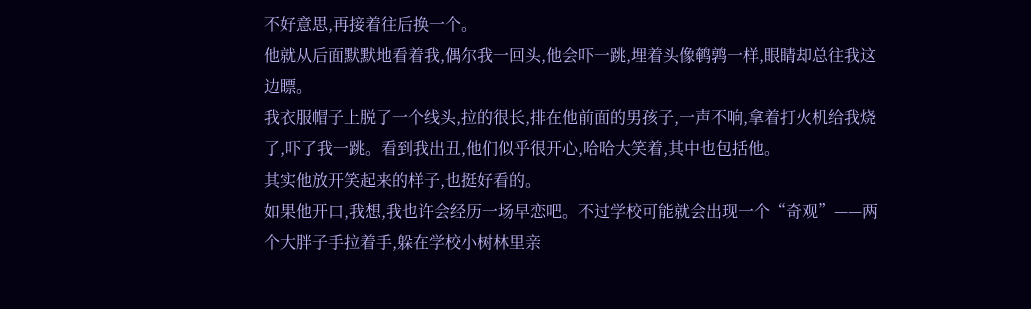不好意思,再接着往后换一个。
他就从后面默默地看着我,偶尔我一回头,他会吓一跳,埋着头像鹌鹑一样,眼睛却总往我这边瞟。
我衣服帽子上脱了一个线头,拉的很长,排在他前面的男孩子,一声不响,拿着打火机给我烧了,吓了我一跳。看到我出丑,他们似乎很开心,哈哈大笑着,其中也包括他。
其实他放开笑起来的样子,也挺好看的。
如果他开口,我想,我也许会经历一场早恋吧。不过学校可能就会出现一个“奇观”——两个大胖子手拉着手,躲在学校小树林里亲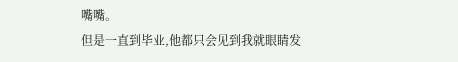嘴嘴。
但是一直到毕业,他都只会见到我就眼睛发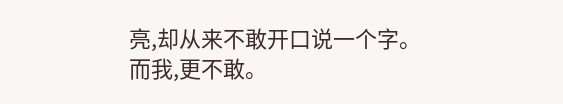亮,却从来不敢开口说一个字。
而我,更不敢。